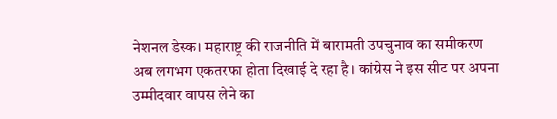नेशनल डेस्क। महाराष्ट्र की राजनीति में बारामती उपचुनाव का समीकरण अब लगभग एकतरफा होता दिखाई दे रहा है। कांग्रेस ने इस सीट पर अपना उम्मीदवार वापस लेने का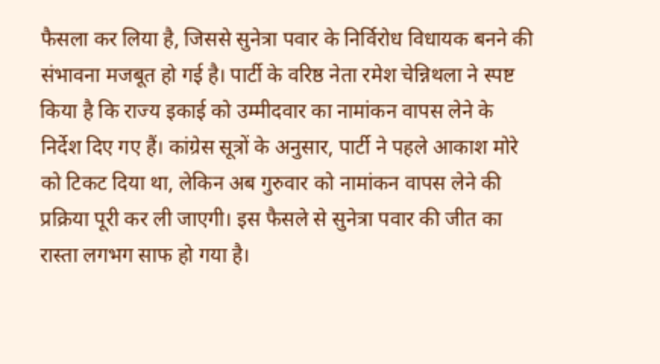फैसला कर लिया है, जिससे सुनेत्रा पवार के निर्विरोध विधायक बनने की संभावना मजबूत हो गई है। पार्टी के वरिष्ठ नेता रमेश चेन्निथला ने स्पष्ट किया है कि राज्य इकाई को उम्मीदवार का नामांकन वापस लेने के निर्देश दिए गए हैं। कांग्रेस सूत्रों के अनुसार, पार्टी ने पहले आकाश मोरे को टिकट दिया था, लेकिन अब गुरुवार को नामांकन वापस लेने की प्रक्रिया पूरी कर ली जाएगी। इस फैसले से सुनेत्रा पवार की जीत का रास्ता लगभग साफ हो गया है।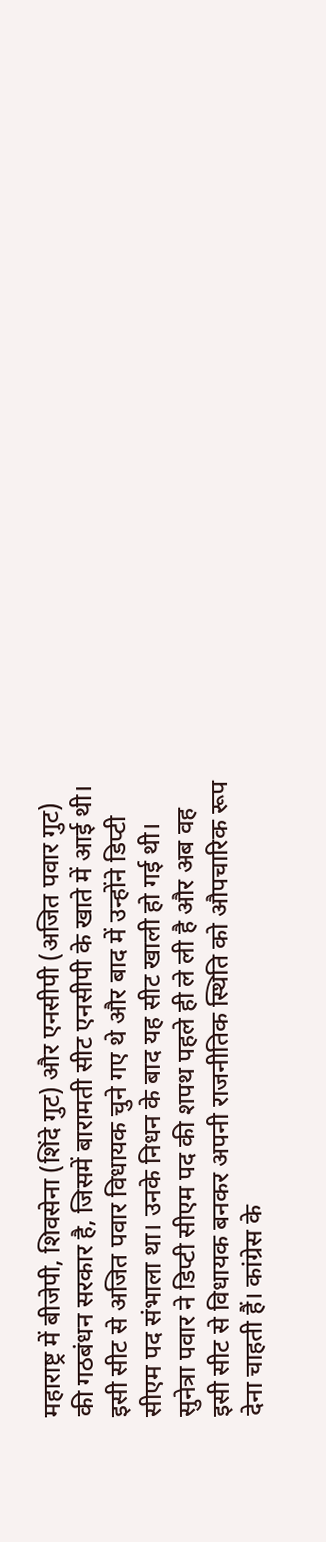महाराष्ट्र में बीजेपी, शिवसेना (शिंदे गुट) और एनसीपी (अजित पवार गुट) की गठबंधन सरकार है, जिसमें बारामती सीट एनसीपी के खाते में आई थी। इसी सीट से अजित पवार विधायक चुने गए थे और बाद में उन्होंने डिप्टी सीएम पद संभाला था। उनके निधन के बाद यह सीट खाली हो गई थी। सुनेत्रा पवार ने डिप्टी सीएम पद की शपथ पहले ही ले ली है और अब वह इसी सीट से विधायक बनकर अपनी राजनीतिक स्थिति को औपचारिक रूप देना चाहती हैं। कांग्रेस के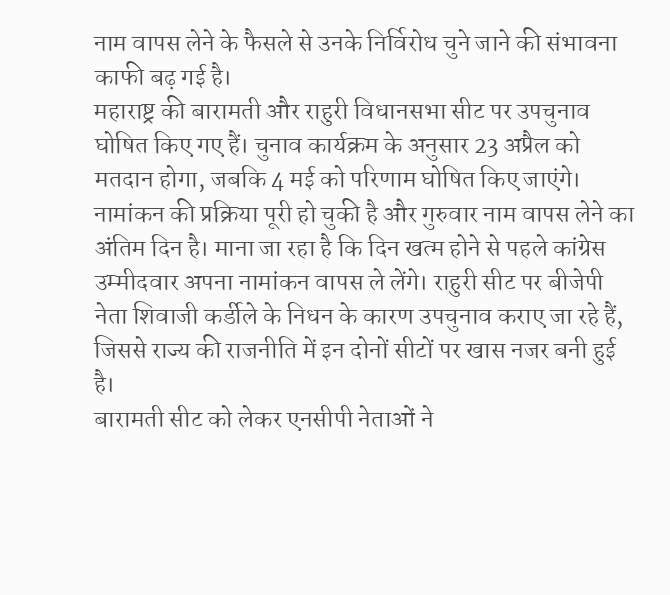नाम वापस लेने के फैसले से उनके निर्विरोध चुने जाने की संभावना काफी बढ़ गई है।
महाराष्ट्र की बारामती और राहुरी विधानसभा सीट पर उपचुनाव घोषित किए गए हैं। चुनाव कार्यक्रम के अनुसार 23 अप्रैल को मतदान होगा, जबकि 4 मई को परिणाम घोषित किए जाएंगे। नामांकन की प्रक्रिया पूरी हो चुकी है और गुरुवार नाम वापस लेने का अंतिम दिन है। माना जा रहा है कि दिन खत्म होने से पहले कांग्रेस उम्मीदवार अपना नामांकन वापस ले लेंगे। राहुरी सीट पर बीजेपी नेता शिवाजी कर्डीले के निधन के कारण उपचुनाव कराए जा रहे हैं, जिससे राज्य की राजनीति में इन दोनों सीटों पर खास नजर बनी हुई है।
बारामती सीट को लेकर एनसीपी नेताओं ने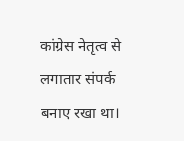कांग्रेस नेतृत्व से लगातार संपर्क बनाए रखा था।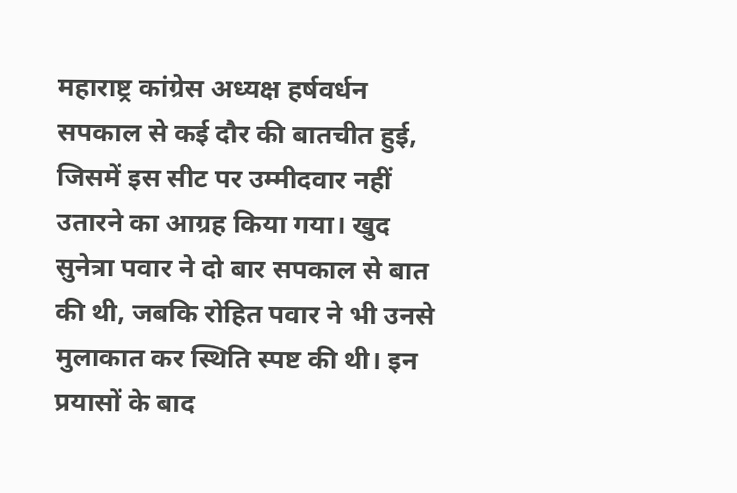महाराष्ट्र कांग्रेस अध्यक्ष हर्षवर्धन सपकाल से कई दौर की बातचीत हुई, जिसमें इस सीट पर उम्मीदवार नहीं उतारने का आग्रह किया गया। खुद सुनेत्रा पवार ने दो बार सपकाल से बात की थी, जबकि रोहित पवार ने भी उनसे मुलाकात कर स्थिति स्पष्ट की थी। इन प्रयासों के बाद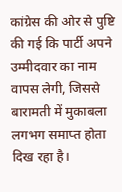कांग्रेस की ओर से पुष्टि की गई कि पार्टी अपने उम्मीदवार का नाम वापस लेगी, जिससे बारामती में मुकाबला लगभग समाप्त होता दिख रहा है।